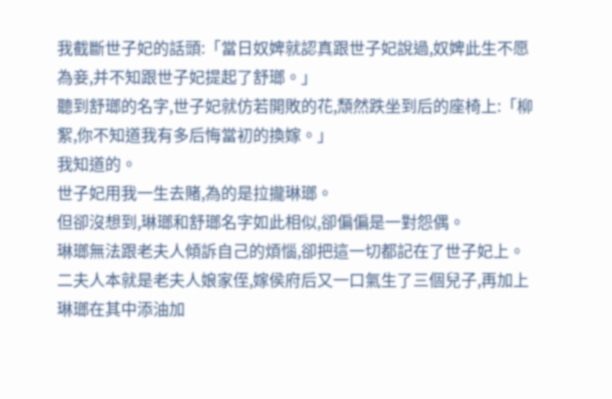我截斷世子妃的話頭:「當日奴婢就認真跟世子妃說過,奴婢此生不愿為妾,并不知跟世子妃提起了舒瑯。」
聽到舒瑯的名字,世子妃就仿若開敗的花,頹然跌坐到后的座椅上:「柳絮,你不知道我有多后悔當初的換嫁。」
我知道的。
世子妃用我一生去賭,為的是拉攏琳瑯。
但卻沒想到,琳瑯和舒瑯名字如此相似,卻偏偏是一對怨偶。
琳瑯無法跟老夫人傾訴自己的煩惱,卻把這一切都記在了世子妃上。
二夫人本就是老夫人娘家侄,嫁侯府后又一口氣生了三個兒子,再加上琳瑯在其中添油加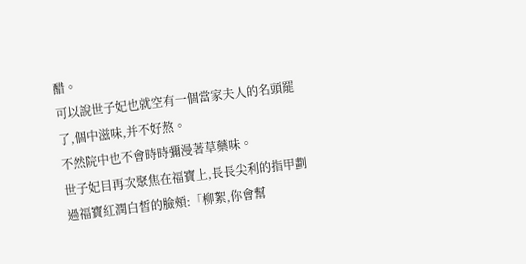醋。
可以說世子妃也就空有一個當家夫人的名頭罷了,個中滋味,并不好熬。
不然院中也不會時時彌漫著草藥味。
世子妃目再次聚焦在福寶上,長長尖利的指甲劃過福寶紅潤白皙的臉頰:「柳絮,你會幫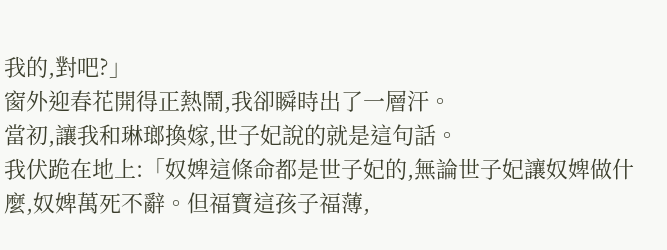我的,對吧?」
窗外迎春花開得正熱鬧,我卻瞬時出了一層汗。
當初,讓我和琳瑯換嫁,世子妃說的就是這句話。
我伏跪在地上:「奴婢這條命都是世子妃的,無論世子妃讓奴婢做什麼,奴婢萬死不辭。但福寶這孩子福薄,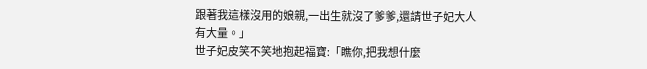跟著我這樣沒用的娘親,一出生就沒了爹爹,還請世子妃大人有大量。」
世子妃皮笑不笑地抱起福寶:「瞧你,把我想什麼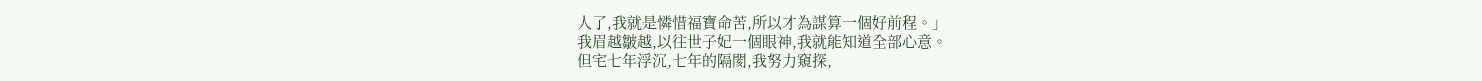人了,我就是憐惜福寶命苦,所以才為謀算一個好前程。」
我眉越皺越,以往世子妃一個眼神,我就能知道全部心意。
但宅七年浮沉,七年的隔閡,我努力窺探,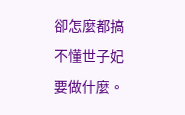卻怎麼都搞不懂世子妃要做什麼。